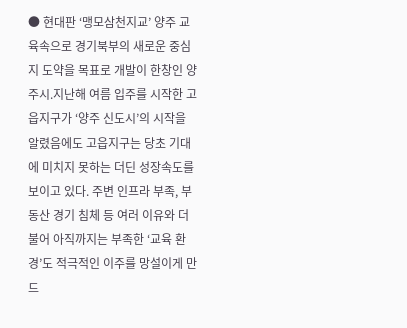● 현대판 ‘맹모삼천지교’ 양주 교육속으로 경기북부의 새로운 중심지 도약을 목표로 개발이 한창인 양주시.지난해 여름 입주를 시작한 고읍지구가 ‘양주 신도시’의 시작을 알렸음에도 고읍지구는 당초 기대에 미치지 못하는 더딘 성장속도를 보이고 있다. 주변 인프라 부족, 부동산 경기 침체 등 여러 이유와 더불어 아직까지는 부족한 ‘교육 환경’도 적극적인 이주를 망설이게 만드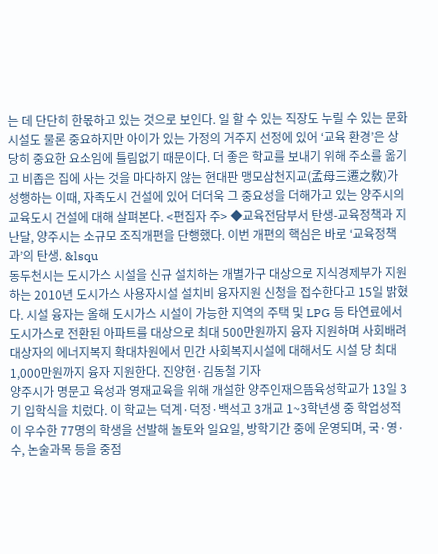는 데 단단히 한몫하고 있는 것으로 보인다. 일 할 수 있는 직장도 누릴 수 있는 문화 시설도 물론 중요하지만 아이가 있는 가정의 거주지 선정에 있어 ‘교육 환경’은 상당히 중요한 요소임에 틀림없기 때문이다. 더 좋은 학교를 보내기 위해 주소를 옮기고 비좁은 집에 사는 것을 마다하지 않는 현대판 맹모삼천지교(孟母三遷之敎)가 성행하는 이때, 자족도시 건설에 있어 더더욱 그 중요성을 더해가고 있는 양주시의 교육도시 건설에 대해 살펴본다. <편집자 주> ◆교육전담부서 탄생-교육정책과 지난달, 양주시는 소규모 조직개편을 단행했다. 이번 개편의 핵심은 바로 ‘교육정책과’의 탄생. &lsqu
동두천시는 도시가스 시설을 신규 설치하는 개별가구 대상으로 지식경제부가 지원하는 2010년 도시가스 사용자시설 설치비 융자지원 신청을 접수한다고 15일 밝혔다. 시설 융자는 올해 도시가스 시설이 가능한 지역의 주택 및 LPG 등 타연료에서 도시가스로 전환된 아파트를 대상으로 최대 500만원까지 융자 지원하며 사회배려 대상자의 에너지복지 확대차원에서 민간 사회복지시설에 대해서도 시설 당 최대 1,000만원까지 융자 지원한다. 진양현·김동철 기자
양주시가 명문고 육성과 영재교육을 위해 개설한 양주인재으뜸육성학교가 13일 3기 입학식을 치렀다. 이 학교는 덕계·덕정·백석고 3개교 1~3학년생 중 학업성적이 우수한 77명의 학생을 선발해 놀토와 일요일, 방학기간 중에 운영되며, 국·영·수, 논술과목 등을 중점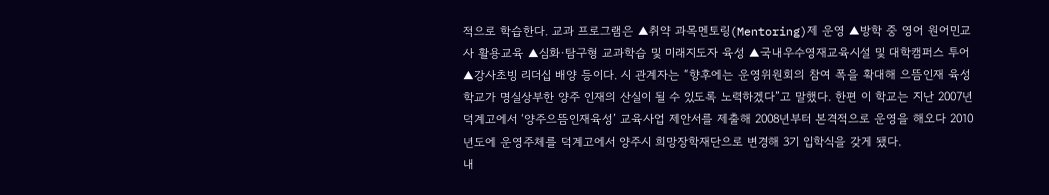적으로 학습한다. 교과 프로그램은 ▲취약 과목멘토링(Mentoring)제 운영 ▲방학 중 영어 원어민교사 활용교육 ▲심화·탐구형 교과학습 및 미래지도자 육성 ▲국내우수영재교육시설 및 대학캠퍼스 투어 ▲강사초빙 리더십 배양 등이다. 시 관계자는 “향후에는 운영위원회의 참여 폭을 확대해 으뜸인재 육성학교가 명실상부한 양주 인재의 산실이 될 수 있도록 노력하겠다”고 말했다. 한편 이 학교는 지난 2007년 덕계고에서 ‘양주으뜸인재육성’ 교육사업 제안서를 제출해 2008년부터 본격적으로 운영을 해오다 2010년도에 운영주체를 덕계고에서 양주시 희망장학재단으로 변경해 3기 입학식을 갖게 됐다.
내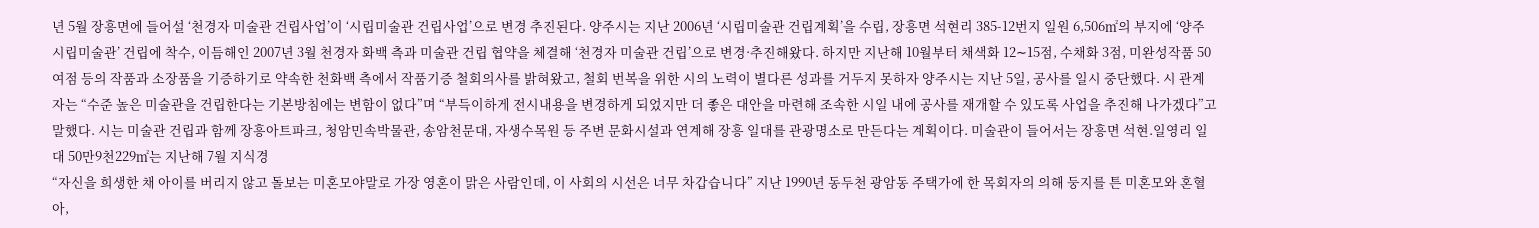년 5월 장흥면에 들어설 ‘천경자 미술관 건립사업’이 ‘시립미술관 건립사업’으로 변경 추진된다. 양주시는 지난 2006년 ‘시립미술관 건립계획’을 수립, 장흥면 석현리 385-12번지 일원 6,506㎡의 부지에 ‘양주시립미술관’ 건립에 착수, 이듬해인 2007년 3월 천경자 화백 측과 미술관 건립 협약을 체결해 ‘천경자 미술관 건립’으로 변경·추진해왔다. 하지만 지난해 10월부터 채색화 12∼15점, 수채화 3점, 미완성작품 50여점 등의 작품과 소장품을 기증하기로 약속한 천화백 측에서 작품기증 철회의사를 밝혀왔고, 철회 번복을 위한 시의 노력이 별다른 성과를 거두지 못하자 양주시는 지난 5일, 공사를 일시 중단했다. 시 관계자는 “수준 높은 미술관을 건립한다는 기본방침에는 변함이 없다”며 “부득이하게 전시내용을 변경하게 되었지만 더 좋은 대안을 마련해 조속한 시일 내에 공사를 재개할 수 있도록 사업을 추진해 나가겠다”고 말했다. 시는 미술관 건립과 함께 장흥아트파크, 청암민속박물관, 송암천문대, 자생수목원 등 주변 문화시설과 연계해 장흥 일대를 관광명소로 만든다는 계획이다. 미술관이 들어서는 장흥면 석현.일영리 일대 50만9천229㎡는 지난해 7월 지식경
“자신을 희생한 채 아이를 버리지 않고 돌보는 미혼모야말로 가장 영혼이 맑은 사람인데, 이 사회의 시선은 너무 차갑습니다” 지난 1990년 동두천 광암동 주택가에 한 목회자의 의해 둥지를 튼 미혼모와 혼혈아,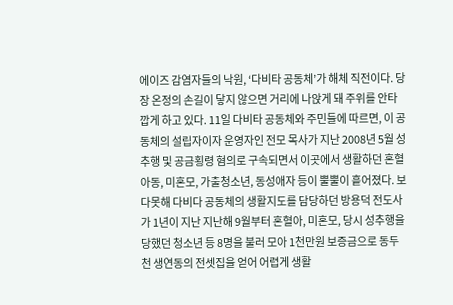에이즈 감염자들의 낙원, ‘다비타 공동체’가 해체 직전이다. 당장 온정의 손길이 닿지 않으면 거리에 나앉게 돼 주위를 안타깝게 하고 있다. 11일 다비타 공동체와 주민들에 따르면, 이 공동체의 설립자이자 운영자인 전모 목사가 지난 2008년 5월 성추행 및 공금횡령 혐의로 구속되면서 이곳에서 생활하던 혼혈아동, 미혼모, 가출청소년, 동성애자 등이 뿔뿔이 흩어졌다. 보다못해 다비다 공동체의 생활지도를 담당하던 방용덕 전도사가 1년이 지난 지난해 9월부터 혼혈아, 미혼모, 당시 성추행을 당했던 청소년 등 8명을 불러 모아 1천만원 보증금으로 동두천 생연동의 전셋집을 얻어 어렵게 생활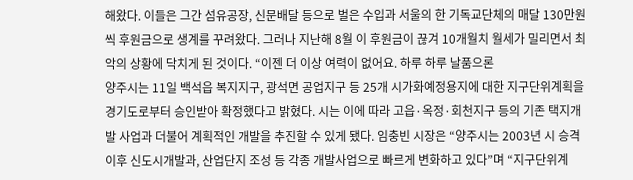해왔다. 이들은 그간 섬유공장, 신문배달 등으로 벌은 수입과 서울의 한 기독교단체의 매달 130만원씩 후원금으로 생계를 꾸려왔다. 그러나 지난해 8월 이 후원금이 끊겨 10개월치 월세가 밀리면서 최악의 상황에 닥치게 된 것이다. “이젠 더 이상 여력이 없어요. 하루 하루 날품으론
양주시는 11일 백석읍 복지지구, 광석면 공업지구 등 25개 시가화예정용지에 대한 지구단위계획을 경기도로부터 승인받아 확정했다고 밝혔다. 시는 이에 따라 고읍·옥정·회천지구 등의 기존 택지개발 사업과 더불어 계획적인 개발을 추진할 수 있게 됐다. 임충빈 시장은 “양주시는 2003년 시 승격 이후 신도시개발과, 산업단지 조성 등 각종 개발사업으로 빠르게 변화하고 있다”며 “지구단위계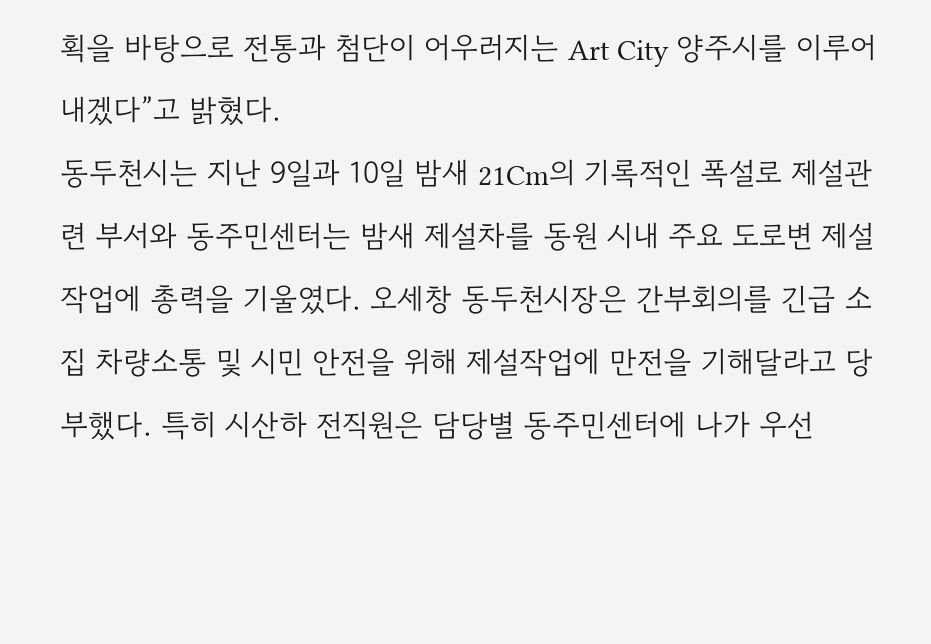획을 바탕으로 전통과 첨단이 어우러지는 Art City 양주시를 이루어 내겠다”고 밝혔다.
동두천시는 지난 9일과 10일 밤새 21Cm의 기록적인 폭설로 제설관련 부서와 동주민센터는 밤새 제설차를 동원 시내 주요 도로변 제설작업에 총력을 기울였다. 오세창 동두천시장은 간부회의를 긴급 소집 차량소통 및 시민 안전을 위해 제설작업에 만전을 기해달라고 당부했다. 특히 시산하 전직원은 담당별 동주민센터에 나가 우선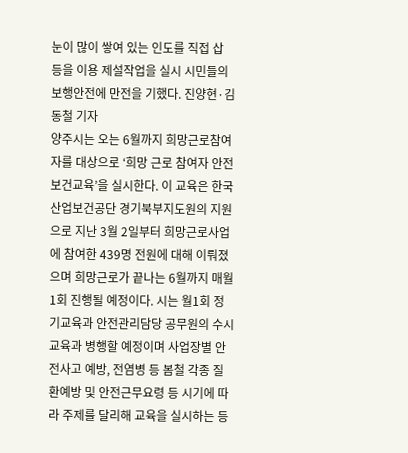눈이 많이 쌓여 있는 인도를 직접 삽 등을 이용 제설작업을 실시 시민들의 보행안전에 만전을 기했다. 진양현·김동철 기자
양주시는 오는 6월까지 희망근로참여자를 대상으로 ‘희망 근로 참여자 안전보건교육’을 실시한다. 이 교육은 한국산업보건공단 경기북부지도원의 지원으로 지난 3월 2일부터 희망근로사업에 참여한 439명 전원에 대해 이뤄졌으며 희망근로가 끝나는 6월까지 매월 1회 진행될 예정이다. 시는 월1회 정기교육과 안전관리담당 공무원의 수시 교육과 병행할 예정이며 사업장별 안전사고 예방, 전염병 등 봄철 각종 질환예방 및 안전근무요령 등 시기에 따라 주제를 달리해 교육을 실시하는 등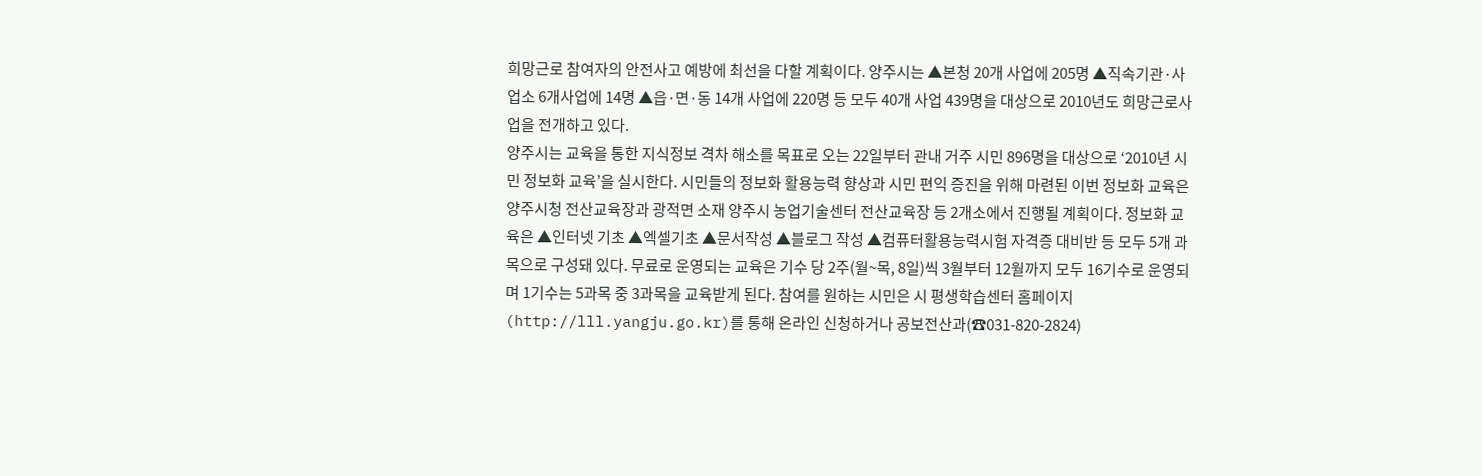희망근로 참여자의 안전사고 예방에 최선을 다할 계획이다. 양주시는 ▲본청 20개 사업에 205명 ▲직속기관·사업소 6개사업에 14명 ▲읍·면·동 14개 사업에 220명 등 모두 40개 사업 439명을 대상으로 2010년도 희망근로사업을 전개하고 있다.
양주시는 교육을 통한 지식정보 격차 해소를 목표로 오는 22일부터 관내 거주 시민 896명을 대상으로 ‘2010년 시민 정보화 교육’을 실시한다. 시민들의 정보화 활용능력 향상과 시민 편익 증진을 위해 마련된 이번 정보화 교육은 양주시청 전산교육장과 광적면 소재 양주시 농업기술센터 전산교육장 등 2개소에서 진행될 계획이다. 정보화 교육은 ▲인터넷 기초 ▲엑셀기초 ▲문서작성 ▲블로그 작성 ▲컴퓨터활용능력시험 자격증 대비반 등 모두 5개 과목으로 구성돼 있다. 무료로 운영되는 교육은 기수 당 2주(월~목, 8일)씩 3월부터 12월까지 모두 16기수로 운영되며 1기수는 5과목 중 3과목을 교육받게 된다. 참여를 원하는 시민은 시 평생학습센터 홈페이지(http://lll.yangju.go.kr)를 통해 온라인 신청하거나 공보전산과(☎031-820-2824)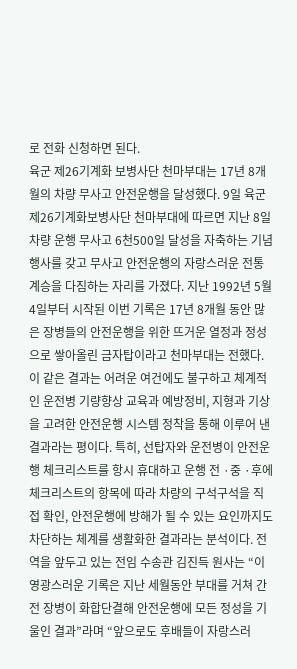로 전화 신청하면 된다.
육군 제26기계화 보병사단 천마부대는 17년 8개월의 차량 무사고 안전운행을 달성했다. 9일 육군 제26기계화보병사단 천마부대에 따르면 지난 8일 차량 운행 무사고 6천500일 달성을 자축하는 기념행사를 갖고 무사고 안전운행의 자랑스러운 전통 계승을 다짐하는 자리를 가졌다. 지난 1992년 5월 4일부터 시작된 이번 기록은 17년 8개월 동안 많은 장병들의 안전운행을 위한 뜨거운 열정과 정성으로 쌓아올린 금자탑이라고 천마부대는 전했다. 이 같은 결과는 어려운 여건에도 불구하고 체계적인 운전병 기량향상 교육과 예방정비, 지형과 기상을 고려한 안전운행 시스템 정착을 통해 이루어 낸 결과라는 평이다. 특히, 선탑자와 운전병이 안전운행 체크리스트를 항시 휴대하고 운행 전 ·중 ·후에 체크리스트의 항목에 따라 차량의 구석구석을 직접 확인, 안전운행에 방해가 될 수 있는 요인까지도 차단하는 체계를 생활화한 결과라는 분석이다. 전역을 앞두고 있는 전임 수송관 김진득 원사는 “이 영광스러운 기록은 지난 세월동안 부대를 거쳐 간 전 장병이 화합단결해 안전운행에 모든 정성을 기울인 결과”라며 “앞으로도 후배들이 자랑스러